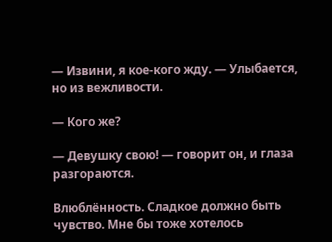— Извини, я кое-кого жду. — Улыбается, но из вежливости.

— Кого же?

— Девушку свою! — говорит он, и глаза разгораются.

Влюблённость. Сладкое должно быть чувство. Мне бы тоже хотелось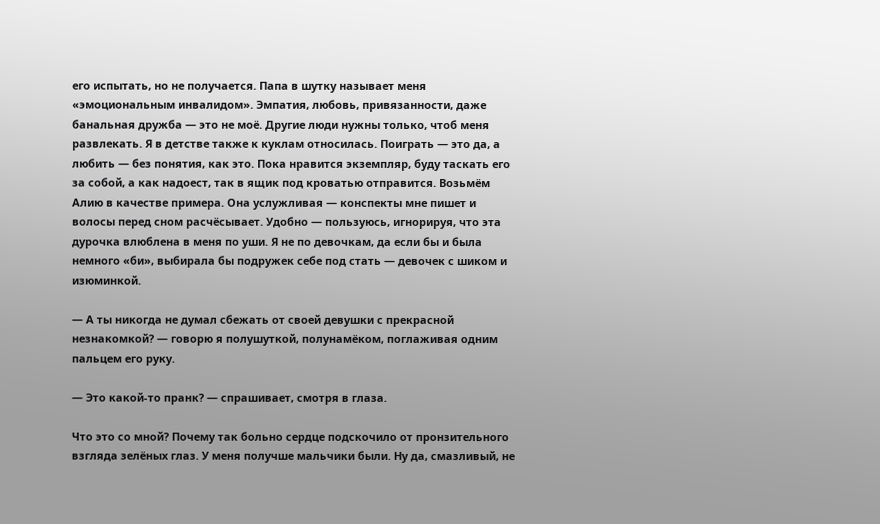его испытать, но не получается. Папа в шутку называет меня «эмоциональным инвалидом». Эмпатия, любовь, привязанности, даже банальная дружба — это не моё. Другие люди нужны только, чтоб меня развлекать. Я в детстве также к куклам относилась. Поиграть — это да, а любить — без понятия, как это. Пока нравится экземпляр, буду таскать его за собой, а как надоест, так в ящик под кроватью отправится. Возьмём Алию в качестве примера. Она услужливая — конспекты мне пишет и волосы перед сном расчёсывает. Удобно — пользуюсь, игнорируя, что эта дурочка влюблена в меня по уши. Я не по девочкам, да если бы и была немного «би», выбирала бы подружек себе под стать — девочек с шиком и изюминкой.

— А ты никогда не думал сбежать от своей девушки с прекрасной незнакомкой? — говорю я полушуткой, полунамёком, поглаживая одним пальцем его руку.

— Это какой-то пранк? — спрашивает, смотря в глаза.

Что это со мной? Почему так больно сердце подскочило от пронзительного взгляда зелёных глаз. У меня получше мальчики были. Ну да, смазливый, не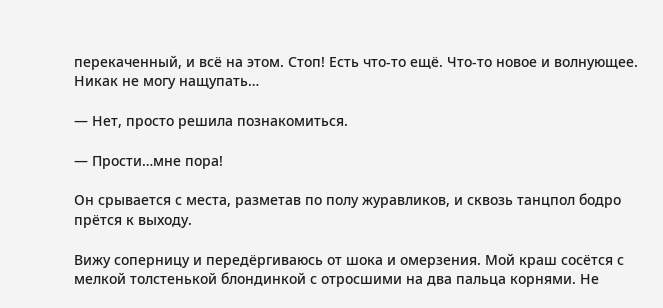перекаченный, и всё на этом. Стоп! Есть что-то ещё. Что-то новое и волнующее. Никак не могу нащупать…

— Нет, просто решила познакомиться.

— Прости…мне пора!

Он срывается с места, разметав по полу журавликов, и сквозь танцпол бодро прётся к выходу.

Вижу соперницу и передёргиваюсь от шока и омерзения. Мой краш сосётся с мелкой толстенькой блондинкой с отросшими на два пальца корнями. Не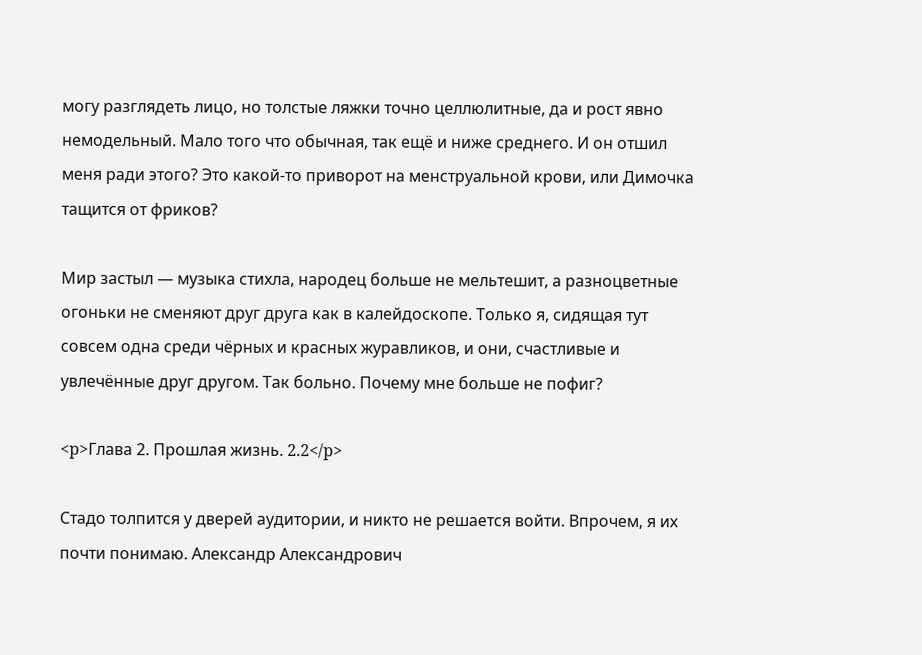могу разглядеть лицо, но толстые ляжки точно целлюлитные, да и рост явно немодельный. Мало того что обычная, так ещё и ниже среднего. И он отшил меня ради этого? Это какой-то приворот на менструальной крови, или Димочка тащится от фриков?

Мир застыл — музыка стихла, народец больше не мельтешит, а разноцветные огоньки не сменяют друг друга как в калейдоскопе. Только я, сидящая тут совсем одна среди чёрных и красных журавликов, и они, счастливые и увлечённые друг другом. Так больно. Почему мне больше не пофиг?

<p>Глава 2. Прошлая жизнь. 2.2</p>

Стадо толпится у дверей аудитории, и никто не решается войти. Впрочем, я их почти понимаю. Александр Александрович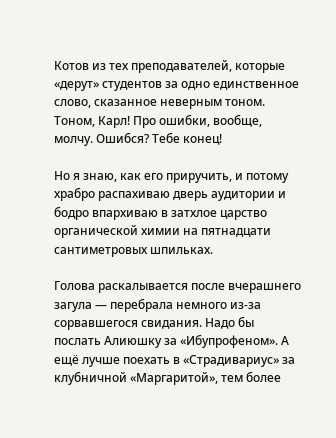Котов из тех преподавателей, которые «дерут» студентов за одно единственное слово, сказанное неверным тоном. Тоном, Карл! Про ошибки, вообще, молчу. Ошибся? Тебе конец!

Но я знаю, как его приручить, и потому храбро распахиваю дверь аудитории и бодро впархиваю в затхлое царство органической химии на пятнадцати сантиметровых шпильках.

Голова раскалывается после вчерашнего загула — перебрала немного из-за сорвавшегося свидания. Надо бы послать Алиюшку за «Ибупрофеном». А ещё лучше поехать в «Страдивариус» за клубничной «Маргаритой», тем более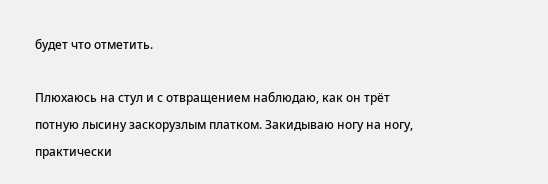будет что отметить.

Плюхаюсь на стул и с отвращением наблюдаю, как он трёт потную лысину заскорузлым платком. Закидываю ногу на ногу, практически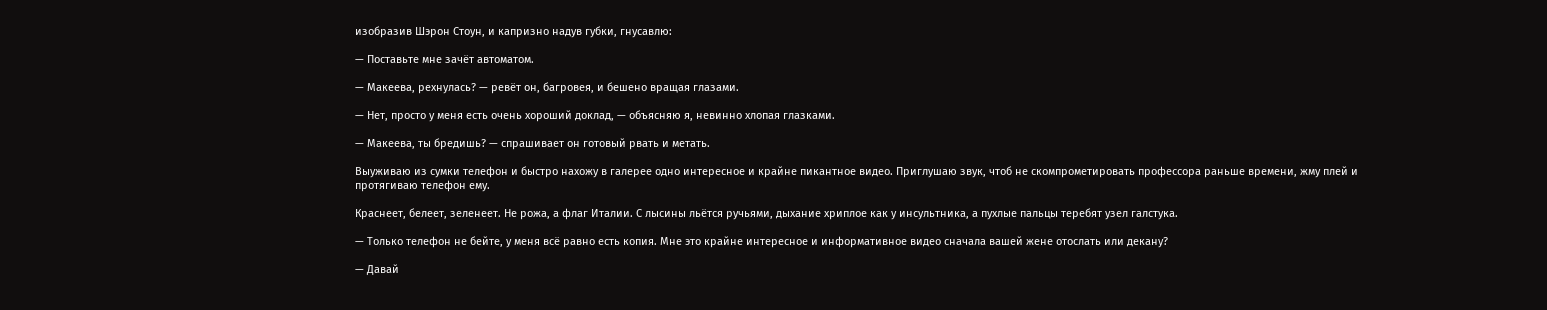изобразив Шэрон Стоун, и капризно надув губки, гнусавлю:

— Поставьте мне зачёт автоматом.

— Макеева, рехнулась? — ревёт он, багровея, и бешено вращая глазами.

— Нет, просто у меня есть очень хороший доклад, — объясняю я, невинно хлопая глазками.

— Макеева, ты бредишь? — спрашивает он готовый рвать и метать.

Выуживаю из сумки телефон и быстро нахожу в галерее одно интересное и крайне пикантное видео. Приглушаю звук, чтоб не скомпрометировать профессора раньше времени, жму плей и протягиваю телефон ему.

Краснеет, белеет, зеленеет. Не рожа, а флаг Италии. С лысины льётся ручьями, дыхание хриплое как у инсультника, а пухлые пальцы теребят узел галстука.

— Только телефон не бейте, у меня всё равно есть копия. Мне это крайне интересное и информативное видео сначала вашей жене отослать или декану?

— Давай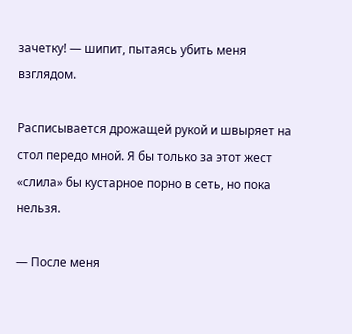зачетку! — шипит, пытаясь убить меня взглядом.

Расписывается дрожащей рукой и швыряет на стол передо мной. Я бы только за этот жест «слила» бы кустарное порно в сеть, но пока нельзя.

— После меня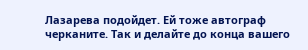Лазарева подойдет. Ей тоже автограф черканите. Так и делайте до конца вашего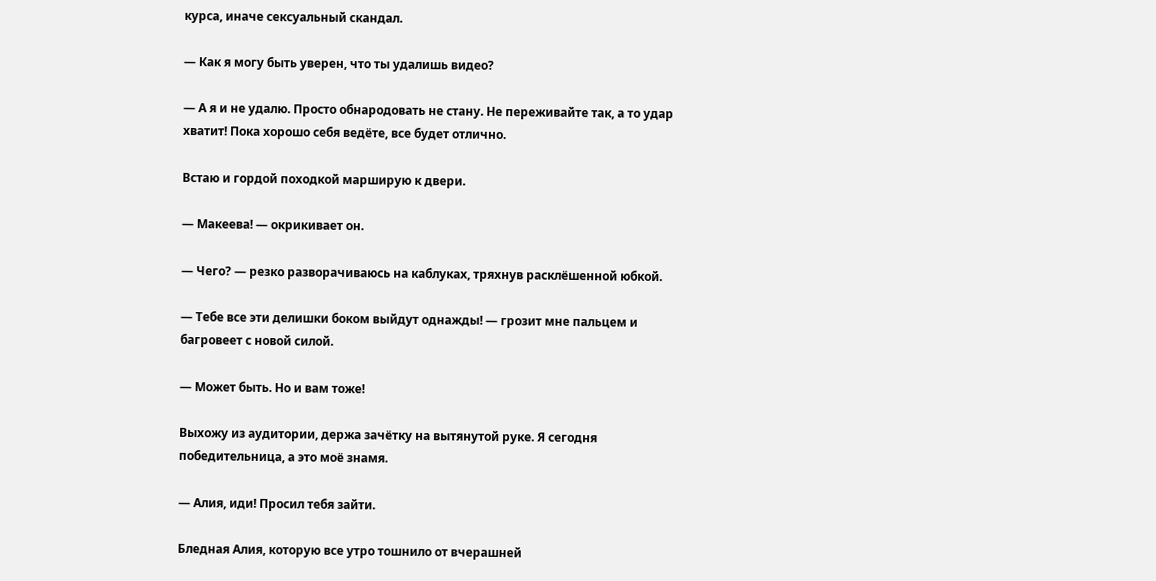курса, иначе сексуальный скандал.

— Как я могу быть уверен, что ты удалишь видео?

— А я и не удалю. Просто обнародовать не стану. Не переживайте так, а то удар хватит! Пока хорошо себя ведёте, все будет отлично.

Встаю и гордой походкой марширую к двери.

— Макеева! — окрикивает он.

— Чего? — резко разворачиваюсь на каблуках, тряхнув расклёшенной юбкой.

— Тебе все эти делишки боком выйдут однажды! — грозит мне пальцем и багровеет с новой силой.

— Может быть. Но и вам тоже!

Выхожу из аудитории, держа зачётку на вытянутой руке. Я сегодня победительница, а это моё знамя.

— Алия, иди! Просил тебя зайти.

Бледная Алия, которую все утро тошнило от вчерашней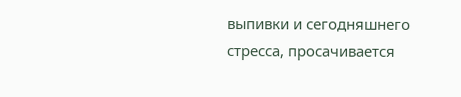выпивки и сегодняшнего стресса, просачивается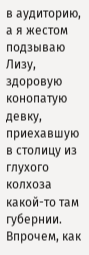в аудиторию, а я жестом подзываю Лизу, здоровую конопатую девку, приехавшую в столицу из глухого колхоза какой-то там губернии. Впрочем, как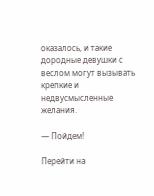оказалось, и такие дородные девушки с веслом могут вызывать крепкие и недвусмысленные желания.

— Пойдем!

Перейти на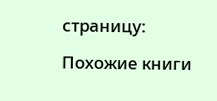страницу:

Похожие книги